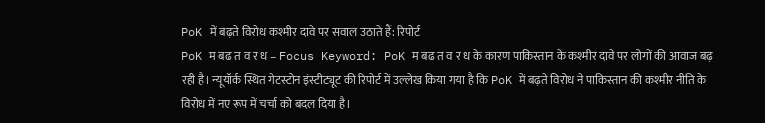PoK में बढ़ते विरोध कश्मीर दावे पर सवाल उठाते हैं: रिपोर्ट
PoK म बढ त व र ध – Focus Keyword: PoK म बढ त व र ध के कारण पाकिस्तान के कश्मीर दावे पर लोगों की आवाज बढ़ रही है। न्यूयॉर्क स्थित गेटस्टोन इंस्टीट्यूट की रिपोर्ट में उल्लेख किया गया है कि PoK में बढ़ते विरोध ने पाकिस्तान की कश्मीर नीति के विरोध में नए रूप में चर्चा को बदल दिया है।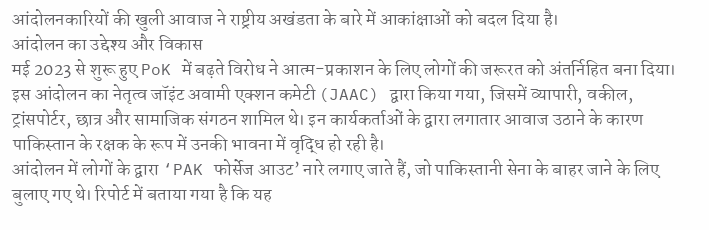आंदोलनकारियों की खुली आवाज ने राष्ट्रीय अखंडता के बारे में आकांक्षाओं को बदल दिया है।
आंदोलन का उद्देश्य और विकास
मई 2023 से शुरू हुए PoK में बढ़ते विरोध ने आत्म-प्रकाशन के लिए लोगों की जरूरत को अंतर्निहित बना दिया। इस आंदोलन का नेतृत्व जॉइंट अवामी एक्शन कमेटी (JAAC) द्वारा किया गया, जिसमें व्यापारी, वकील, ट्रांसपोर्टर, छात्र और सामाजिक संगठन शामिल थे। इन कार्यकर्ताओं के द्वारा लगातार आवाज उठाने के कारण पाकिस्तान के रक्षक के रूप में उनकी भावना में वृद्धि हो रही है।
आंदोलन में लोगों के द्वारा ‘PAK फोर्सेज आउट’ नारे लगाए जाते हैं, जो पाकिस्तानी सेना के बाहर जाने के लिए बुलाए गए थे। रिपोर्ट में बताया गया है कि यह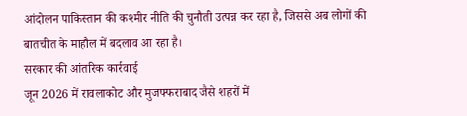आंदोलन पाकिस्तान की कश्मीर नीति की चुनौती उत्पन्न कर रहा है, जिससे अब लोगों की बातचीत के माहौल में बदलाव आ रहा है।
सरकार की आंतरिक कार्रवाई
जून 2026 में रावलाकोट और मुजफ्फराबाद जैसे शहरों में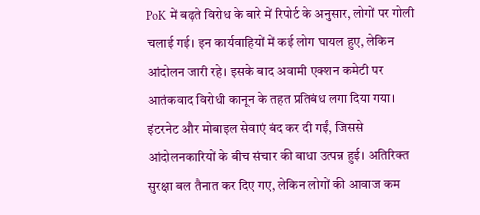PoK में बढ़ते विरोध के बारे में रिपोर्ट के अनुसार, लोगों पर गोली चलाई गई। इन कार्यवाहियों में कई लोग घायल हुए, लेकिन आंदोलन जारी रहे। इसके बाद अवामी एक्शन कमेटी पर आतंकवाद विरोधी कानून के तहत प्रतिबंध लगा दिया गया।
इंटरनेट और मोबाइल सेवाएं बंद कर दी गईं, जिससे आंदोलनकारियों के बीच संचार की बाधा उत्पन्न हुई। अतिरिक्त सुरक्षा बल तैनात कर दिए गए, लेकिन लोगों की आवाज कम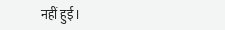नहीं हुई।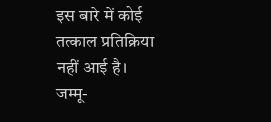इस बारे में कोई तत्काल प्रतिक्रिया नहीं आई है।
जम्मू-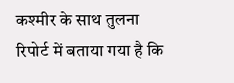कश्मीर के साथ तुलना
रिपोर्ट में बताया गया है कि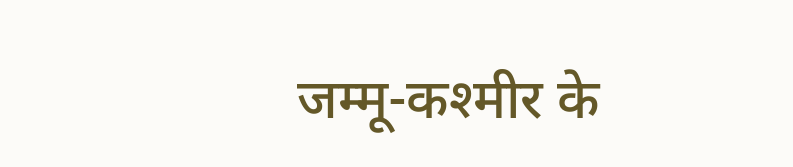जम्मू-कश्मीर के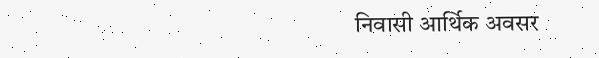निवासी आर्थिक अवसर